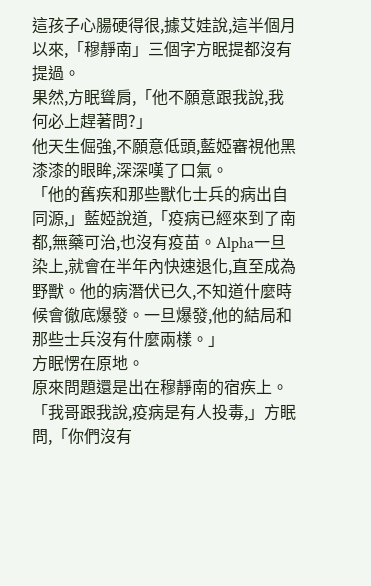這孩子心腸硬得很,據艾娃說,這半個月以來,「穆靜南」三個字方眠提都沒有提過。
果然,方眠聳肩,「他不願意跟我說,我何必上趕著問?」
他天生倔強,不願意低頭,藍婭審視他黑漆漆的眼眸,深深嘆了口氣。
「他的舊疾和那些獸化士兵的病出自同源,」藍婭說道,「疫病已經來到了南都,無藥可治,也沒有疫苗。Alpha一旦染上,就會在半年內快速退化,直至成為野獸。他的病潛伏已久,不知道什麼時候會徹底爆發。一旦爆發,他的結局和那些士兵沒有什麼兩樣。」
方眠愣在原地。
原來問題還是出在穆靜南的宿疾上。
「我哥跟我說,疫病是有人投毒,」方眠問,「你們沒有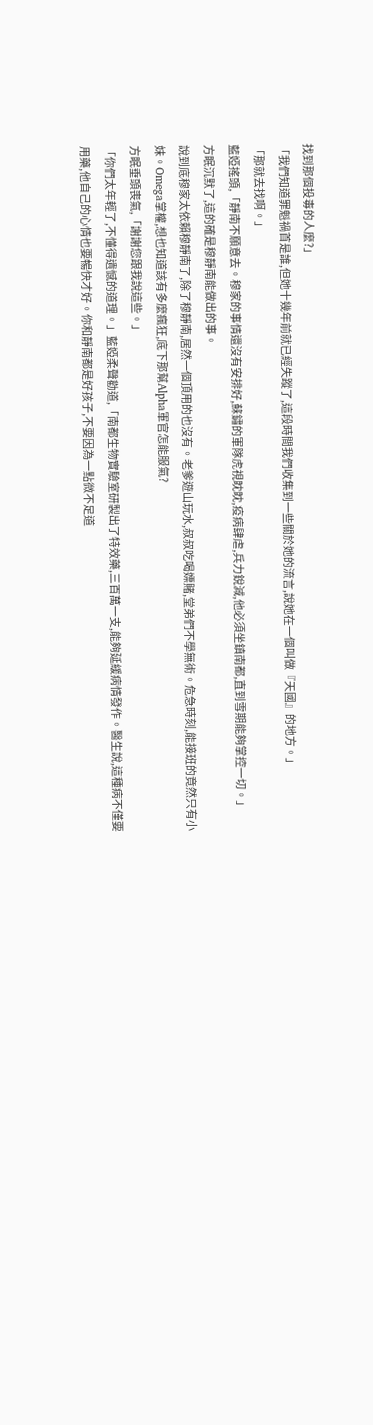找到那個投毒的人麼?」
「我們知道罪魁禍首是誰,但她十幾年前就已經失蹤了,這段時間我們收集到一些關於她的流言,說她在一個叫做『天國』的地方。」
「那就去找啊。」
藍婭搖頭,「靜南不願意去。穆家的事情還沒有安排好,蘇鏽的軍隊虎視眈眈,疫病肆虐,兵力銳減,他必須坐鎮南都,直到雪期能夠掌控一切。」
方眠沉默了,這的確是穆靜南能做出的事。
說到底穆家太依賴穆靜南了,除了穆靜南,居然一個頂用的也沒有。老爹遊山玩水,叔叔吃喝嫖賭,堂弟們不學無術。危急時刻,能接班的竟然只有小妹。Omega掌權,想也知道該有多麼瘋狂,底下那幫Alpha軍官怎能服氣?
方眠垂頭喪氣,「謝謝您跟我說這些。」
「你們太年輕了,不懂得遺憾的道理。」藍婭柔聲勸道,「南都生物實驗室研製出了特效藥,三百萬一支,能夠延緩病情發作。醫生說,這種病不僅要用藥,他自己的心情也要暢快才好。你和靜南都是好孩子,不要因為一點微不足道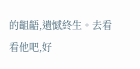的齟齬,遺憾終生。去看看他吧,好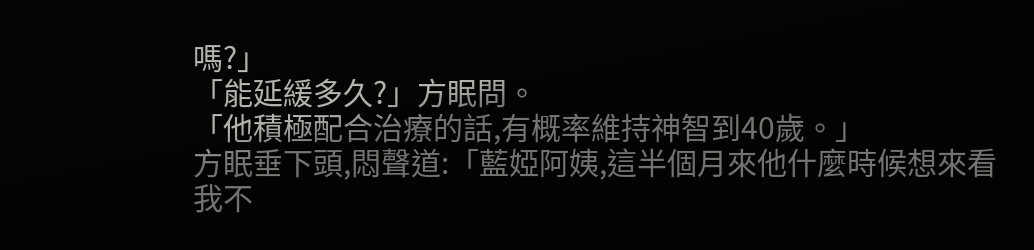嗎?」
「能延緩多久?」方眠問。
「他積極配合治療的話,有概率維持神智到40歲。」
方眠垂下頭,悶聲道:「藍婭阿姨,這半個月來他什麼時候想來看我不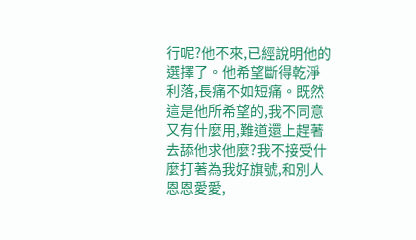行呢?他不來,已經說明他的選擇了。他希望斷得乾淨利落,長痛不如短痛。既然這是他所希望的,我不同意又有什麼用,難道還上趕著去舔他求他麼?我不接受什麼打著為我好旗號,和別人恩恩愛愛,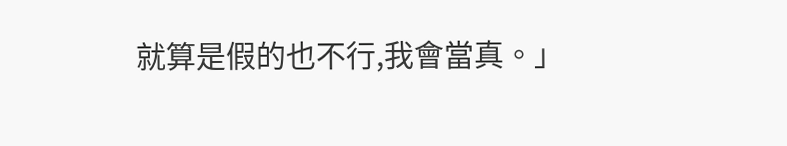就算是假的也不行,我會當真。」